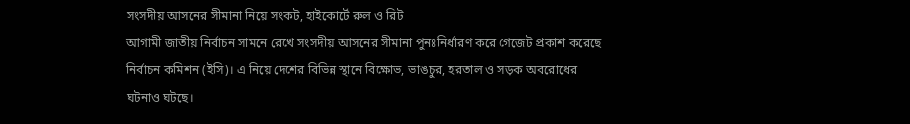সংসদীয় আসনের সীমানা নিয়ে সংকট, হাইকোর্টে রুল ও রিট
আগামী জাতীয় নির্বাচন সামনে রেখে সংসদীয় আসনের সীমানা পুনঃনির্ধারণ করে গেজেট প্রকাশ করেছে নির্বাচন কমিশন (ইসি)। এ নিয়ে দেশের বিভিন্ন স্থানে বিক্ষোভ, ভাঙচুর, হরতাল ও সড়ক অবরোধের ঘটনাও ঘটছে।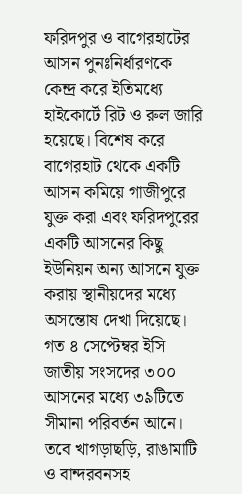ফরিদপুর ও বাগেরহাটের আসন পুনঃনির্ধারণকে কেন্দ্র করে ইতিমধ্যে হাইকোর্টে রিট ও রুল জারি হয়েছে। বিশেষ করে বাগেরহাট থেকে একটি আসন কমিয়ে গাজীপুরে যুক্ত করা এবং ফরিদপুরের একটি আসনের কিছু ইউনিয়ন অন্য আসনে যুক্ত করায় স্থানীয়দের মধ্যে অসন্তোষ দেখা দিয়েছে।
গত ৪ সেপ্টেম্বর ইসি জাতীয় সংসদের ৩০০ আসনের মধ্যে ৩৯টিতে সীমানা পরিবর্তন আনে। তবে খাগড়াছড়ি, রাঙামাটি ও বান্দরবনসহ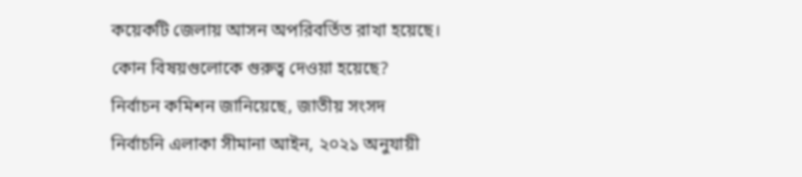কয়েকটি জেলায় আসন অপরিবর্তিত রাখা হয়েছে।
কোন বিষয়গুলোকে গুরুত্ব দেওয়া হয়েছে?
নির্বাচন কমিশন জানিয়েছে, জাতীয় সংসদ নির্বাচনি এলাকা সীমানা আইন, ২০২১ অনুযায়ী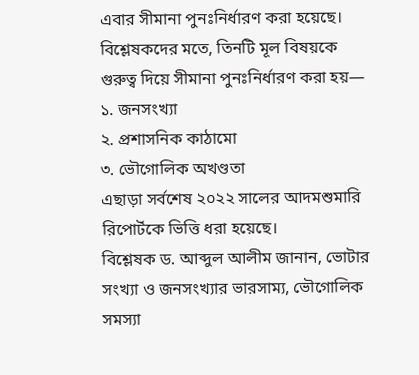এবার সীমানা পুনঃনির্ধারণ করা হয়েছে।
বিশ্লেষকদের মতে, তিনটি মূল বিষয়কে গুরুত্ব দিয়ে সীমানা পুনঃনির্ধারণ করা হয়—
১. জনসংখ্যা
২. প্রশাসনিক কাঠামো
৩. ভৌগোলিক অখণ্ডতা
এছাড়া সর্বশেষ ২০২২ সালের আদমশুমারি রিপোর্টকে ভিত্তি ধরা হয়েছে।
বিশ্লেষক ড. আব্দুল আলীম জানান, ভোটার সংখ্যা ও জনসংখ্যার ভারসাম্য, ভৌগোলিক সমস্যা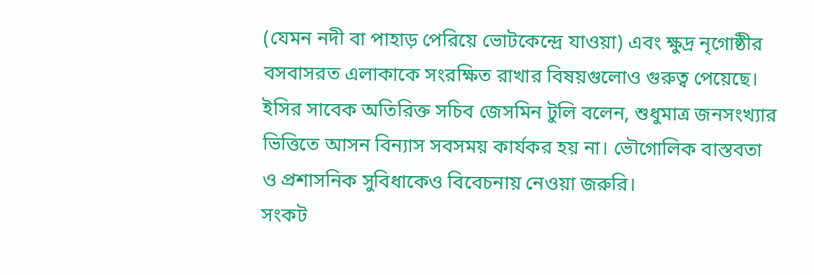(যেমন নদী বা পাহাড় পেরিয়ে ভোটকেন্দ্রে যাওয়া) এবং ক্ষুদ্র নৃগোষ্ঠীর বসবাসরত এলাকাকে সংরক্ষিত রাখার বিষয়গুলোও গুরুত্ব পেয়েছে।
ইসির সাবেক অতিরিক্ত সচিব জেসমিন টুলি বলেন, শুধুমাত্র জনসংখ্যার ভিত্তিতে আসন বিন্যাস সবসময় কার্যকর হয় না। ভৌগোলিক বাস্তবতা ও প্রশাসনিক সুবিধাকেও বিবেচনায় নেওয়া জরুরি।
সংকট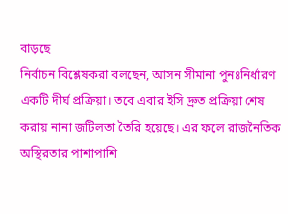বাড়ছে
নির্বাচন বিশ্লেষকরা বলছেন, আসন সীমানা পুনঃনির্ধারণ একটি দীর্ঘ প্রক্রিয়া। তবে এবার ইসি দ্রুত প্রক্রিয়া শেষ করায় নানা জটিলতা তৈরি হয়েছে। এর ফলে রাজনৈতিক অস্থিরতার পাশাপাশি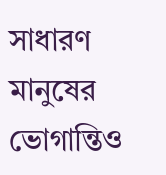সাধারণ মানুষের ভোগান্তিও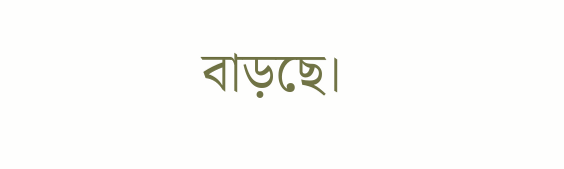বাড়ছে।